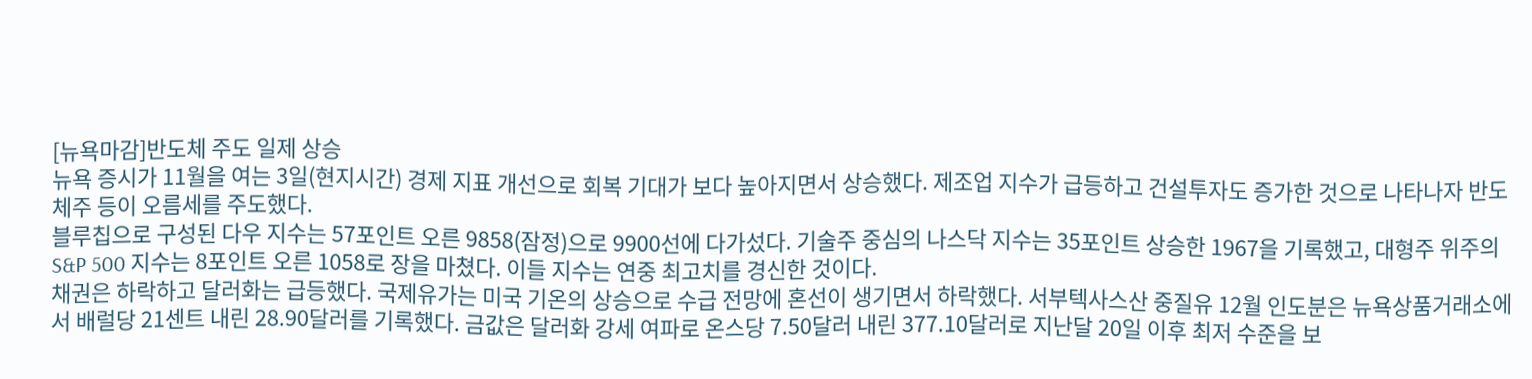[뉴욕마감]반도체 주도 일제 상승
뉴욕 증시가 11월을 여는 3일(현지시간) 경제 지표 개선으로 회복 기대가 보다 높아지면서 상승했다. 제조업 지수가 급등하고 건설투자도 증가한 것으로 나타나자 반도체주 등이 오름세를 주도했다.
블루칩으로 구성된 다우 지수는 57포인트 오른 9858(잠정)으로 9900선에 다가섰다. 기술주 중심의 나스닥 지수는 35포인트 상승한 1967을 기록했고, 대형주 위주의 S&P 500 지수는 8포인트 오른 1058로 장을 마쳤다. 이들 지수는 연중 최고치를 경신한 것이다.
채권은 하락하고 달러화는 급등했다. 국제유가는 미국 기온의 상승으로 수급 전망에 혼선이 생기면서 하락했다. 서부텍사스산 중질유 12월 인도분은 뉴욕상품거래소에서 배럴당 21센트 내린 28.90달러를 기록했다. 금값은 달러화 강세 여파로 온스당 7.50달러 내린 377.10달러로 지난달 20일 이후 최저 수준을 보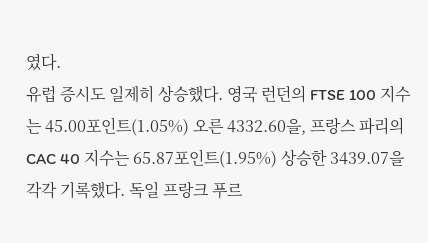였다.
유럽 증시도 일제히 상승했다. 영국 런던의 FTSE 100 지수는 45.00포인트(1.05%) 오른 4332.60을, 프랑스 파리의 CAC 40 지수는 65.87포인트(1.95%) 상승한 3439.07을 각각 기록했다. 독일 프랑크 푸르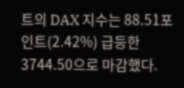트의 DAX 지수는 88.51포인트(2.42%) 급등한 3744.50으로 마감했다.